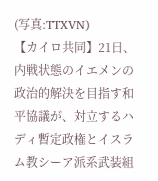(写真:TTXVN)
【カイロ共同】21日、内戦状態のイエメンの政治的解決を目指す和平協議が、対立するハディ暫定政権とイスラム教シーア派系武装組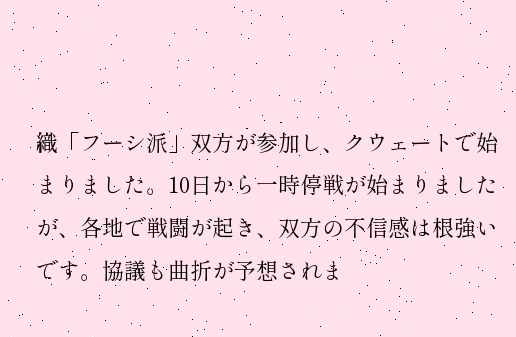織「フーシ派」双方が参加し、クウェートで始まりました。10日から一時停戦が始まりましたが、各地で戦闘が起き、双方の不信感は根強いです。協議も曲折が予想されま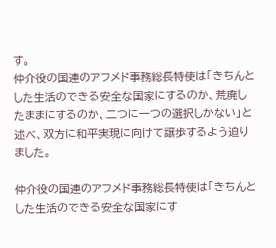す。
仲介役の国連のアフメド事務総長特使は「きちんとした生活のできる安全な国家にするのか、荒廃したままにするのか、二つに一つの選択しかない」と述べ、双方に和平実現に向けて譲歩するよう迫りました。

仲介役の国連のアフメド事務総長特使は「きちんとした生活のできる安全な国家にす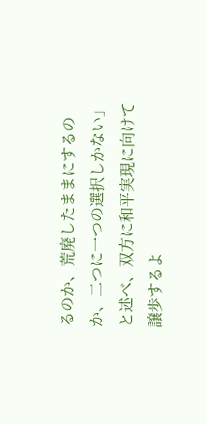るのか、荒廃したままにするのか、二つに一つの選択しかない」と述べ、双方に和平実現に向けて譲歩するよ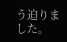う迫りました。